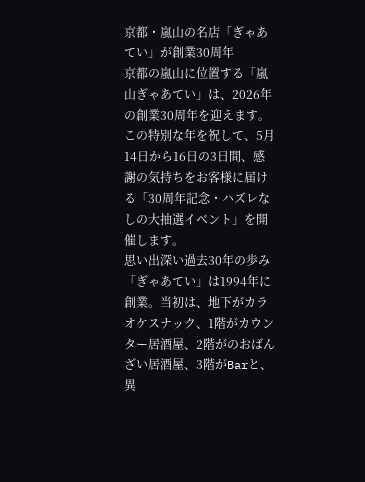京都・嵐山の名店「ぎゃあてい」が創業30周年
京都の嵐山に位置する「嵐山ぎゃあてい」は、2026年の創業30周年を迎えます。この特別な年を祝して、5月14日から16日の3日間、感謝の気持ちをお客様に届ける「30周年記念・ハズレなしの大抽選イベント」を開催します。
思い出深い過去30年の歩み
「ぎゃあてい」は1994年に創業。当初は、地下がカラオケスナック、1階がカウンター居酒屋、2階がのおばんざい居酒屋、3階がBarと、異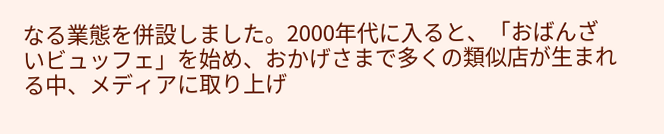なる業態を併設しました。2000年代に入ると、「おばんざいビュッフェ」を始め、おかげさまで多くの類似店が生まれる中、メディアに取り上げ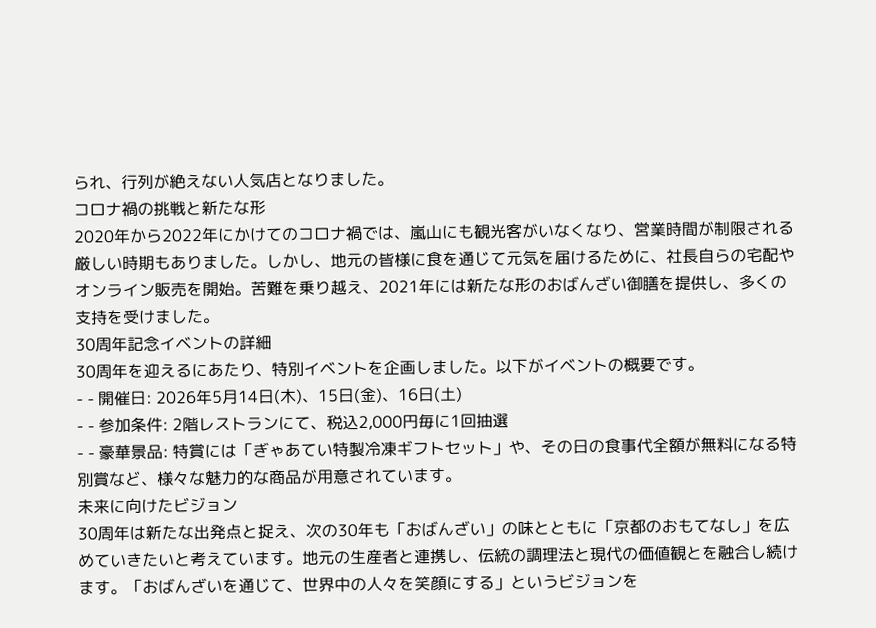られ、行列が絶えない人気店となりました。
コロナ禍の挑戦と新たな形
2020年から2022年にかけてのコロナ禍では、嵐山にも観光客がいなくなり、営業時間が制限される厳しい時期もありました。しかし、地元の皆様に食を通じて元気を届けるために、社長自らの宅配やオンライン販売を開始。苦難を乗り越え、2021年には新たな形のおばんざい御膳を提供し、多くの支持を受けました。
30周年記念イベントの詳細
30周年を迎えるにあたり、特別イベントを企画しました。以下がイベントの概要です。
- - 開催日: 2026年5月14日(木)、15日(金)、16日(土)
- - 参加条件: 2階レストランにて、税込2,000円毎に1回抽選
- - 豪華景品: 特賞には「ぎゃあてい特製冷凍ギフトセット」や、その日の食事代全額が無料になる特別賞など、様々な魅力的な商品が用意されています。
未来に向けたビジョン
30周年は新たな出発点と捉え、次の30年も「おばんざい」の味とともに「京都のおもてなし」を広めていきたいと考えています。地元の生産者と連携し、伝統の調理法と現代の価値観とを融合し続けます。「おばんざいを通じて、世界中の人々を笑顔にする」というビジョンを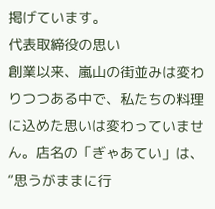掲げています。
代表取締役の思い
創業以来、嵐山の街並みは変わりつつある中で、私たちの料理に込めた思いは変わっていません。店名の「ぎゃあてい」は、“思うがままに行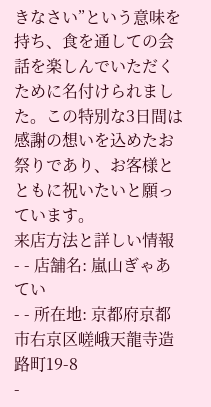きなさい”という意味を持ち、食を通しての会話を楽しんでいただくために名付けられました。この特別な3日間は感謝の想いを込めたお祭りであり、お客様とともに祝いたいと願っています。
来店方法と詳しい情報
- - 店舗名: 嵐山ぎゃあてい
- - 所在地: 京都府京都市右京区嵯峨天龍寺造路町19-8
-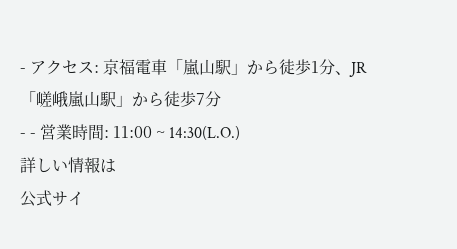- アクセス: 京福電車「嵐山駅」から徒歩1分、JR「嵯峨嵐山駅」から徒歩7分
- - 営業時間: 11:00 ~ 14:30(L.O.)
詳しい情報は
公式サイ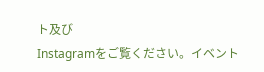ト及び
Instagramをご覧ください。イベント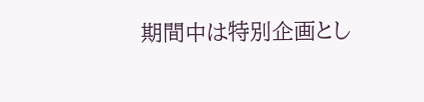期間中は特別企画とし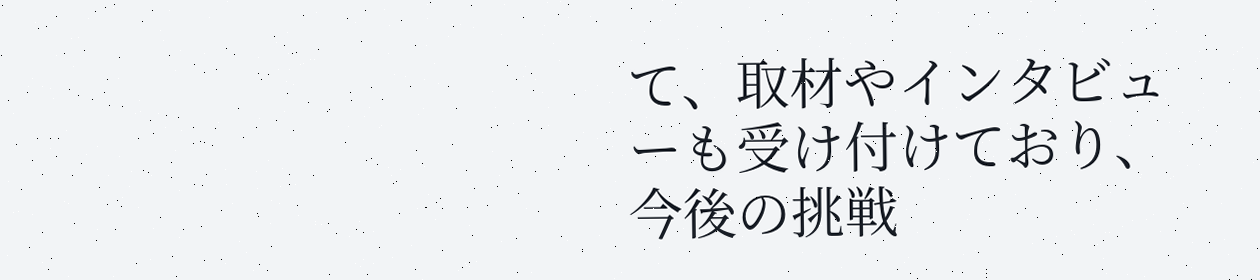て、取材やインタビューも受け付けており、今後の挑戦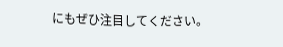にもぜひ注目してください。